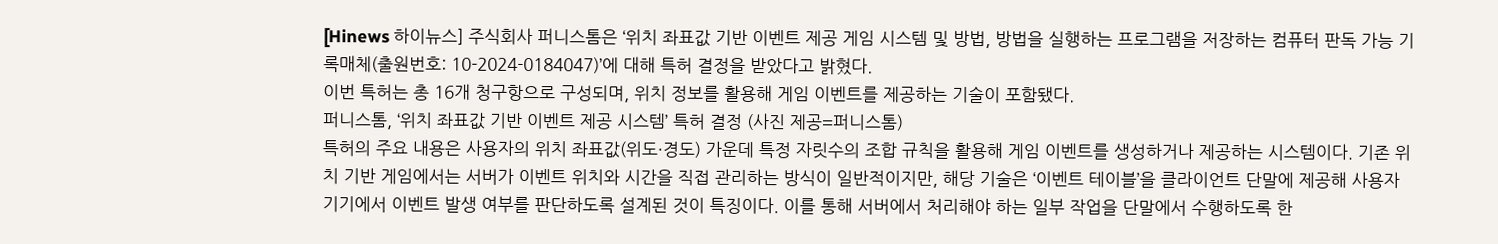[Hinews 하이뉴스] 주식회사 퍼니스톰은 ‘위치 좌표값 기반 이벤트 제공 게임 시스템 및 방법, 방법을 실행하는 프로그램을 저장하는 컴퓨터 판독 가능 기록매체(출원번호: 10-2024-0184047)’에 대해 특허 결정을 받았다고 밝혔다.
이번 특허는 총 16개 청구항으로 구성되며, 위치 정보를 활용해 게임 이벤트를 제공하는 기술이 포함됐다.
퍼니스톰, ‘위치 좌표값 기반 이벤트 제공 시스템’ 특허 결정 (사진 제공=퍼니스톰)
특허의 주요 내용은 사용자의 위치 좌표값(위도·경도) 가운데 특정 자릿수의 조합 규칙을 활용해 게임 이벤트를 생성하거나 제공하는 시스템이다. 기존 위치 기반 게임에서는 서버가 이벤트 위치와 시간을 직접 관리하는 방식이 일반적이지만, 해당 기술은 ‘이벤트 테이블’을 클라이언트 단말에 제공해 사용자 기기에서 이벤트 발생 여부를 판단하도록 설계된 것이 특징이다. 이를 통해 서버에서 처리해야 하는 일부 작업을 단말에서 수행하도록 한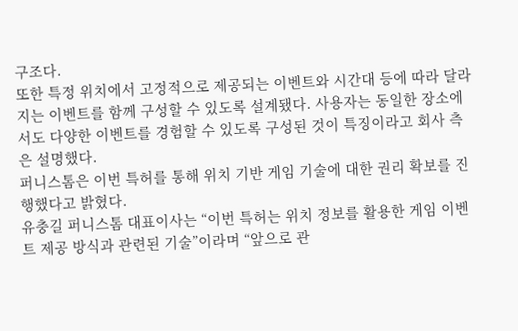구조다.
또한 특정 위치에서 고정적으로 제공되는 이벤트와 시간대 등에 따라 달라지는 이벤트를 함께 구성할 수 있도록 설계됐다. 사용자는 동일한 장소에서도 다양한 이벤트를 경험할 수 있도록 구성된 것이 특징이라고 회사 측은 설명했다.
퍼니스톰은 이번 특허를 통해 위치 기반 게임 기술에 대한 권리 확보를 진행했다고 밝혔다.
유충길 퍼니스톰 대표이사는 “이번 특허는 위치 정보를 활용한 게임 이벤트 제공 방식과 관련된 기술”이라며 “앞으로 관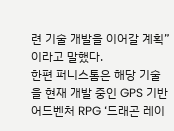련 기술 개발을 이어갈 계획”이라고 말했다.
한편 퍼니스톰은 해당 기술을 현재 개발 중인 GPS 기반 어드벤처 RPG ‘드래곤 레이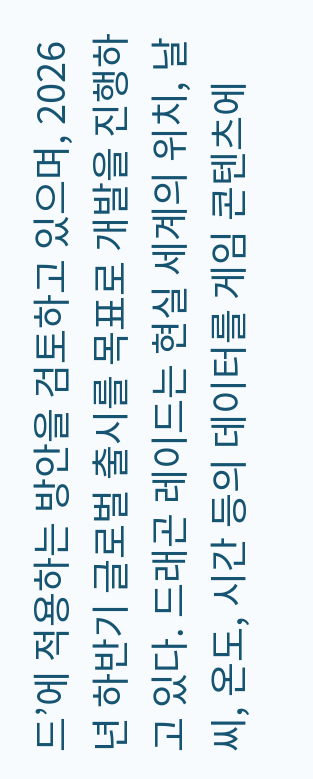드’에 적용하는 방안을 검토하고 있으며, 2026년 하반기 글로벌 출시를 목표로 개발을 진행하고 있다. 드래곤 레이드는 현실 세계의 위치, 날씨, 온도, 시간 등의 데이터를 게임 콘텐츠에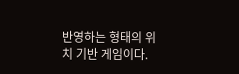반영하는 형태의 위치 기반 게임이다.